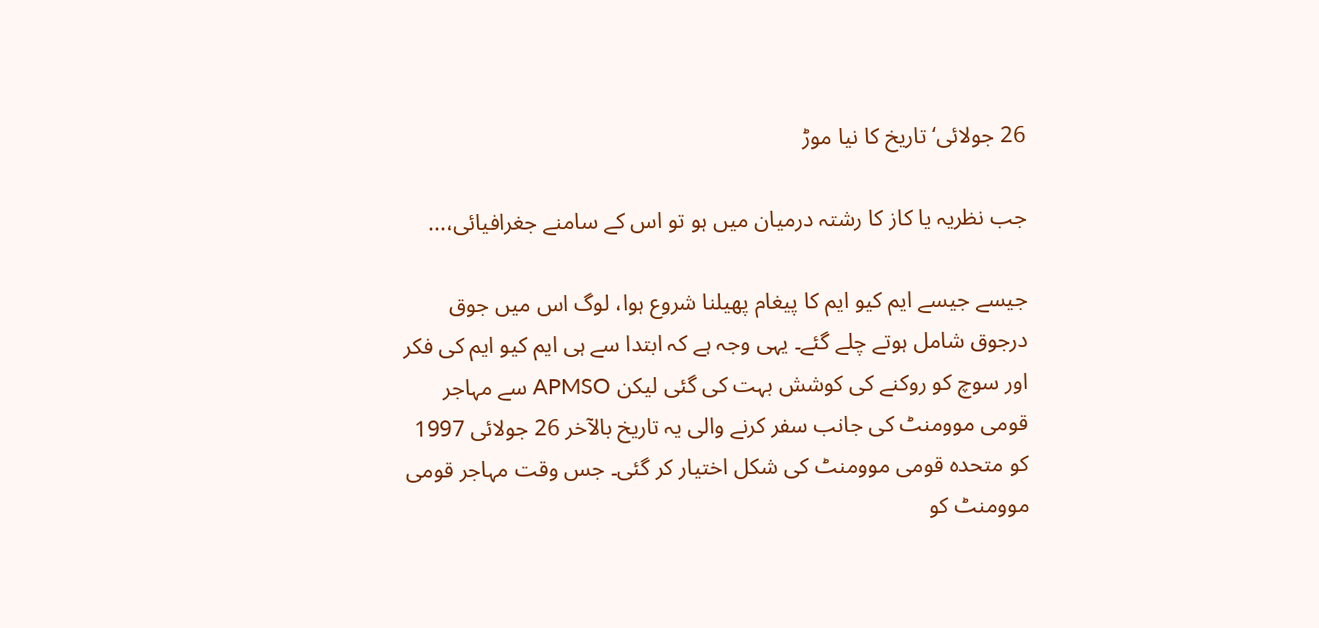26 جولائی‘ تاریخ کا نیا موڑ

جب نظریہ یا کاز کا رشتہ درمیان میں ہو تو اس کے سامنے جغرافیائی،...

جیسے جیسے ایم کیو ایم کا پیغام پھیلنا شروع ہوا، لوگ اس میں جوق درجوق شامل ہوتے چلے گئے۔ یہی وجہ ہے کہ ابتدا سے ہی ایم کیو ایم کی فکر اور سوچ کو روکنے کی کوشش بہت کی گئی لیکن APMSO سے مہاجر قومی موومنٹ کی جانب سفر کرنے والی یہ تاریخ بالآخر 26 جولائی 1997 کو متحدہ قومی موومنٹ کی شکل اختیار کر گئی۔ جس وقت مہاجر قومی موومنٹ کو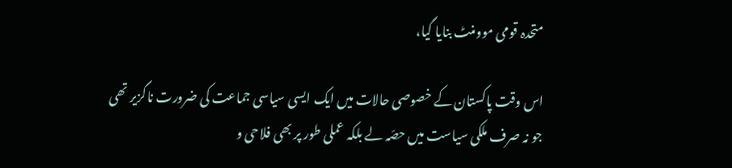متحدہ قومی موومنٹ بنایا گیا،

اس وقت پاکستان کے خصوصی حالات میں ایک ایسی سیاسی جماعت کی ضرورت ناگزیر تھی جو نہ صرف ملکی سیاست میں حصّہ لے بلکہ عملی طور پر بھی فلاحی و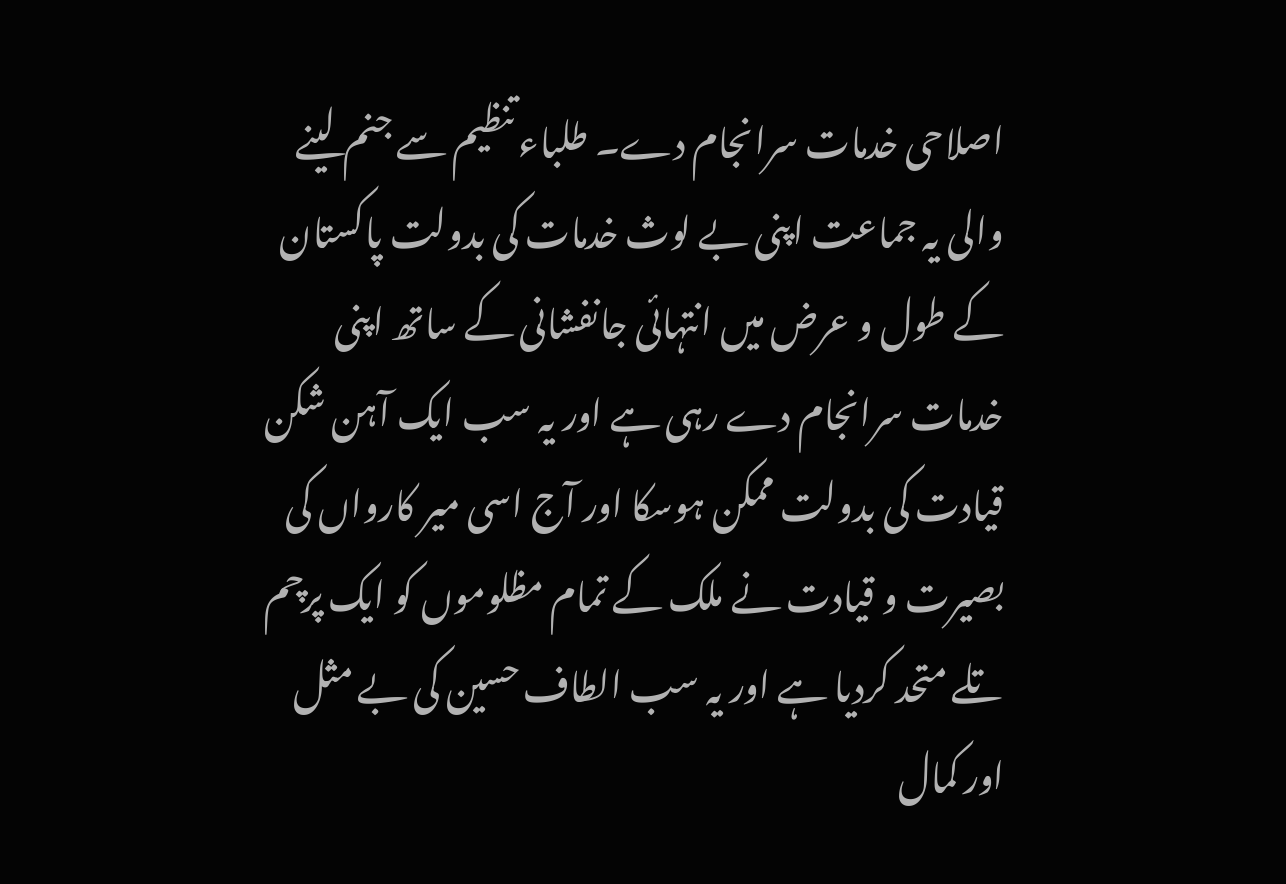اصلاحی خدمات سرانجام دے۔ طلباء تنظیم سے جنم لینے والی یہ جماعت اپنی بے لوث خدمات کی بدولت پاکستان کے طول و عرض میں انتہائی جانفشانی کے ساتھ اپنی خدمات سرانجام دے رہی ہے اور یہ سب ایک آہن شکن قیادت کی بدولت ممکن ہوسکا اور آج اسی میر کارواں کی بصیرت و قیادت نے ملک کے تمام مظلوموں کو ایک پرچم تلے متحد کردیا ہے اور یہ سب الطاف حسین کی بے مثل اور کمال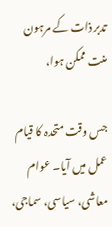تدبر ذات کے مرہون منت ممکن ہوا،

جس وقت متحدہ کا قیام عمل میں آیا۔ عوام معاشی، سیاسی، سماجی،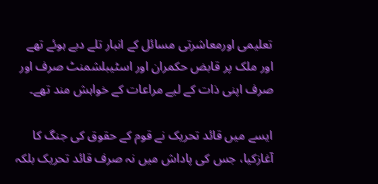تعلیمی اورمعاشرتی مسائل کے انبار تلے دبے ہوئے تھے اور ملک پر قابض حکمران اور اسٹیبلشمنٹ صرف اور صرف اپنی ذات کے لیے مراعات کے خواہش مند تھے۔

ایسے میں قائد تحریک نے قوم کے حقوق کی جنگ کا آغازکیا، جس کی پاداش میں نہ صرف قائد تحریک بلکہ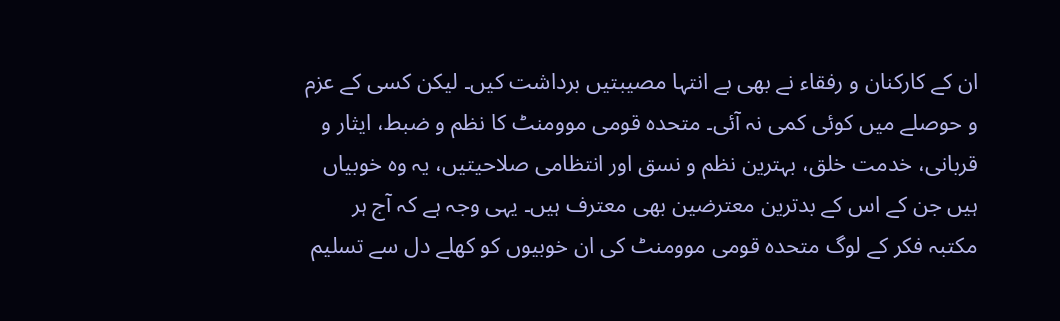ان کے کارکنان و رفقاء نے بھی بے انتہا مصیبتیں برداشت کیں۔ لیکن کسی کے عزم و حوصلے میں کوئی کمی نہ آئی۔ متحدہ قومی موومنٹ کا نظم و ضبط، ایثار و قربانی، خدمت خلق، بہترین نظم و نسق اور انتظامی صلاحیتیں، یہ وہ خوبیاں ہیں جن کے اس کے بدترین معترضین بھی معترف ہیں۔ یہی وجہ ہے کہ آج ہر مکتبہ فکر کے لوگ متحدہ قومی موومنٹ کی ان خوبیوں کو کھلے دل سے تسلیم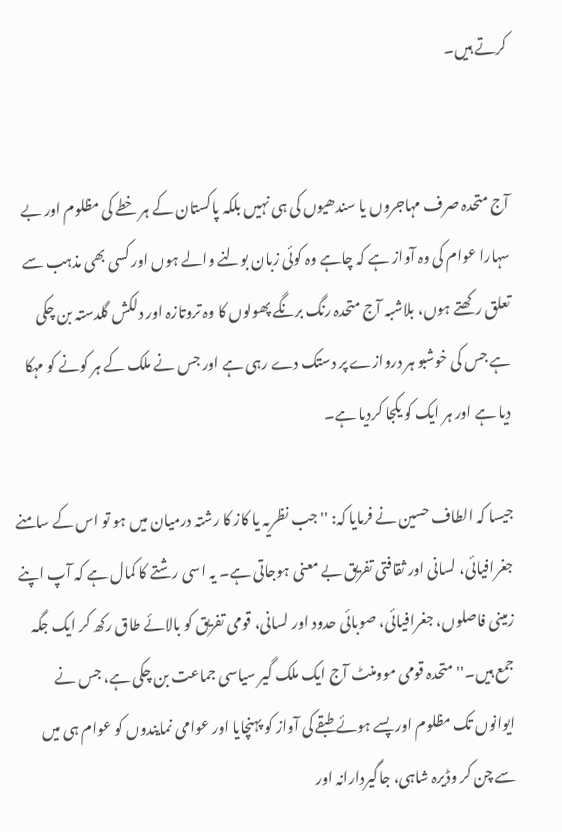کرتے ہیں۔


آج متحدہ صرف مہاجروں یا سندھیوں کی ہی نہیں بلکہ پاکستان کے ہر خطے کی مظلوم اور بے سہارا عوام کی وہ آواز ہے کہ چاہے وہ کوئی زبان بولنے والے ہوں اور کسی بھی مذہب سے تعلق رکھتے ہوں، بلاشبہ آج متحدہ رنگ برنگے پھولوں کا وہ تروتازہ اور دلکش گلدستہ بن چکی ہے جس کی خوشبو ہر دروازے پر دستک دے رہی ہے اور جس نے ملک کے ہر کونے کو مہکا دیا ہے اور ہر ایک کو یکجا کردیا ہے۔

جیسا کہ الطاف حسین نے فرمایا کہ: ''جب نظریہ یا کاز کا رشتہ درمیان میں ہو تو اس کے سامنے جغرافیائی، لسانی اور ثقافتی تفریق بے معنی ہوجاتی ہے۔ یہ اسی رشتے کا کمال ہے کہ آپ اپنے زمینی فاصلوں، جغرافیائی، صوبائی حدود اور لسانی، قومی تفریق کو بالائے طاق رکھ کر ایک جگہ جمع ہیں۔'' متحدہ قومی موومنٹ آج ایک ملک گیر سیاسی جماعت بن چکی ہے، جس نے ایوانوں تک مظلوم اور پسے ہوئے طبقے کی آواز کو پہنچایا اور عوامی نمایندوں کو عوام ہی میں سے چن کر وڈیرہ شاہی، جاگیردارانہ اور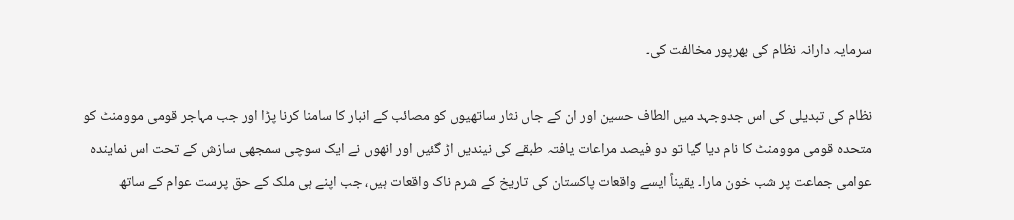سرمایہ دارانہ نظام کی بھرپور مخالفت کی۔

نظام کی تبدیلی کی اس جدوجہد میں الطاف حسین اور ان کے جاں نثار ساتھیوں کو مصائب کے انبار کا سامنا کرنا پڑا اور جب مہاجر قومی موومنٹ کو متحدہ قومی موومنٹ کا نام دیا گیا تو دو فیصد مراعات یافتہ طبقے کی نیندیں اڑ گئیں اور انھوں نے ایک سوچی سمجھی سازش کے تحت اس نمایندہ عوامی جماعت پر شب خون مارا۔ یقیناً ایسے واقعات پاکستان کی تاریخ کے شرم ناک واقعات ہیں، جب اپنے ہی ملک کے حق پرست عوام کے ساتھ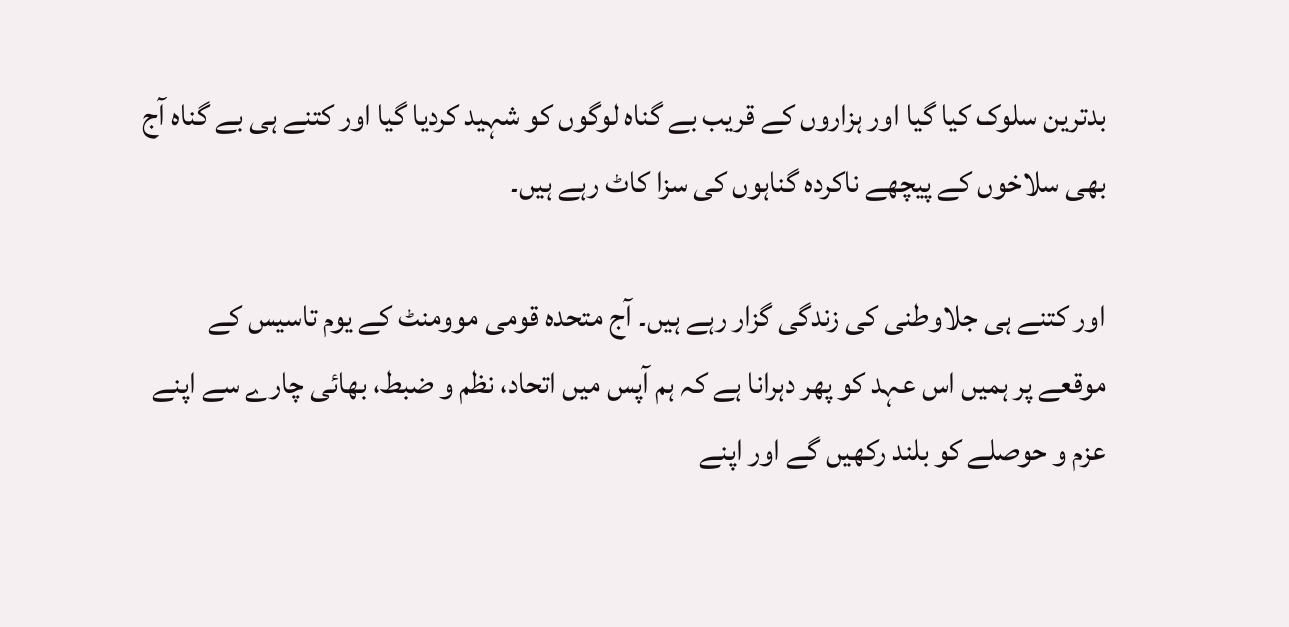بدترین سلوک کیا گیا اور ہزاروں کے قریب بے گناہ لوگوں کو شہید کردیا گیا اور کتنے ہی بے گناہ آج بھی سلاخوں کے پیچھے ناکردہ گناہوں کی سزا کاٹ رہے ہیں۔

اور کتنے ہی جلاوطنی کی زندگی گزار رہے ہیں۔ آج متحدہ قومی موومنٹ کے یوم تاسیس کے موقعے پر ہمیں اس عہد کو پھر دہرانا ہے کہ ہم آپس میں اتحاد، نظم و ضبط، بھائی چارے سے اپنے عزم و حوصلے کو بلند رکھیں گے اور اپنے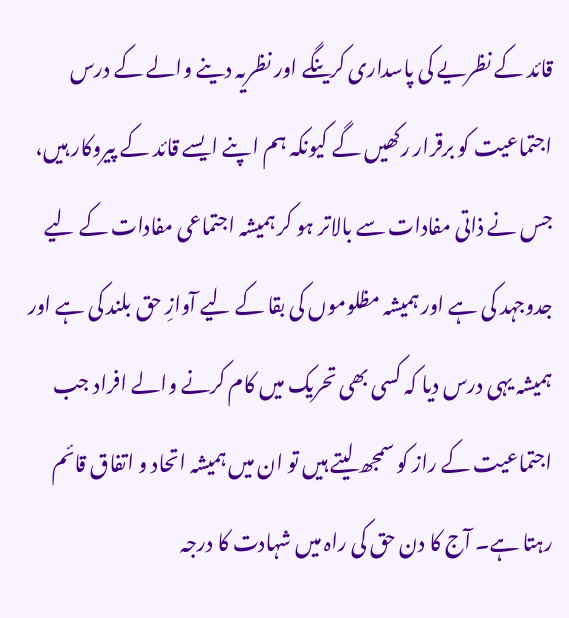قائد کے نظریے کی پاسداری کرینگے اور نظریہ دینے والے کے درس اجتماعیت کو برقرار رکھیں گے کیونکہ ہم اپنے ایسے قائد کے پیروکار ہیں، جس نے ذاتی مفادات سے بالاتر ہو کر ہمیشہ اجتماعی مفادات کے لیے جدوجہد کی ہے اور ہمیشہ مظلوموں کی بقا کے لیے آوازِ حق بلند کی ہے اور ہمیشہ یہی درس دیا کہ کسی بھی تحریک میں کام کرنے والے افراد جب اجتماعیت کے راز کو سمجھ لیتے ہیں تو ان میں ہمیشہ اتحاد و اتفاق قائم رہتا ہے۔ آج کا دن حق کی راہ میں شہادت کا درجہ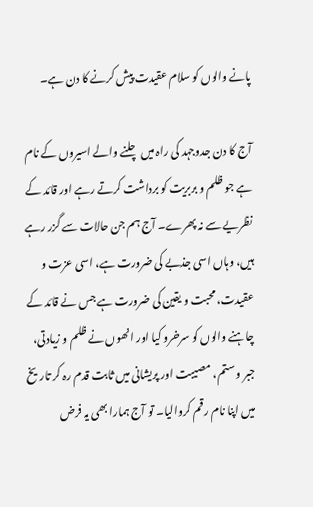پانے والوں کو سلام عقیدت پیش کرنے کا دن ہے۔

آج کا دن جدوجہد کی راہ میں چلنے والے اسیروں کے نام ہے جو ظلم و بربریت کو برداشت کرتے رہے اور قائد کے نظریے سے نہ پھرے۔ آج ہم جن حالات سے گزر رہے ہیں، وہاں اسی جذبے کی ضرورت ہے، اسی عزت و عقیدت، محبت و یقین کی ضرورت ہے جس نے قائد کے چاہنے والوں کو سرخرو کیا اور انھوں نے ظلم و زیادتی، جبر و ستم، مصیبت اور پریشانی میں ثابت قدم رہ کر تاریخ میں اپنا نام رقم کروالیا۔ تو آج ہمارا بھی یہ فرض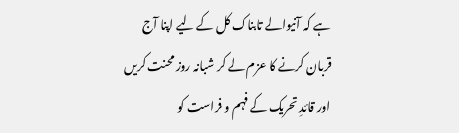ہے کہ آنیوالے تابناک کل کے لیے اپنا آج قربان کرنے کا عزم لے کر شبانہ روز محنت کریں اور قائدِ تحریک کے فہم و فراست کو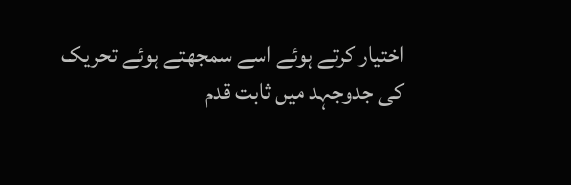اختیار کرتے ہوئے اسے سمجھتے ہوئے تحریک کی جدوجہد میں ثابت قدم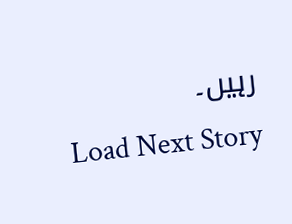رہیں۔
Load Next Story